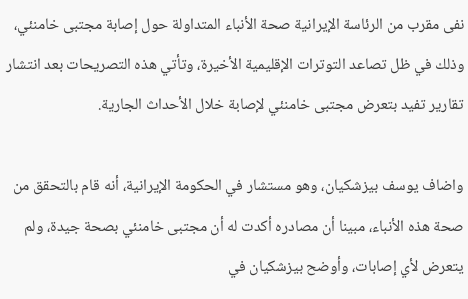نفى مقرب من الرئاسة الإيرانية صحة الأنباء المتداولة حول إصابة مجتبى خامنئي، وذلك في ظل تصاعد التوترات الإقليمية الأخيرة، وتأتي هذه التصريحات بعد انتشار تقارير تفيد بتعرض مجتبى خامنئي لإصابة خلال الأحداث الجارية.

واضاف يوسف بيزشكيان، وهو مستشار في الحكومة الإيرانية، أنه قام بالتحقق من صحة هذه الأنباء، مبينا أن مصادره أكدت له أن مجتبى خامنئي بصحة جيدة، ولم يتعرض لأي إصابات، وأوضح بيزشكيان في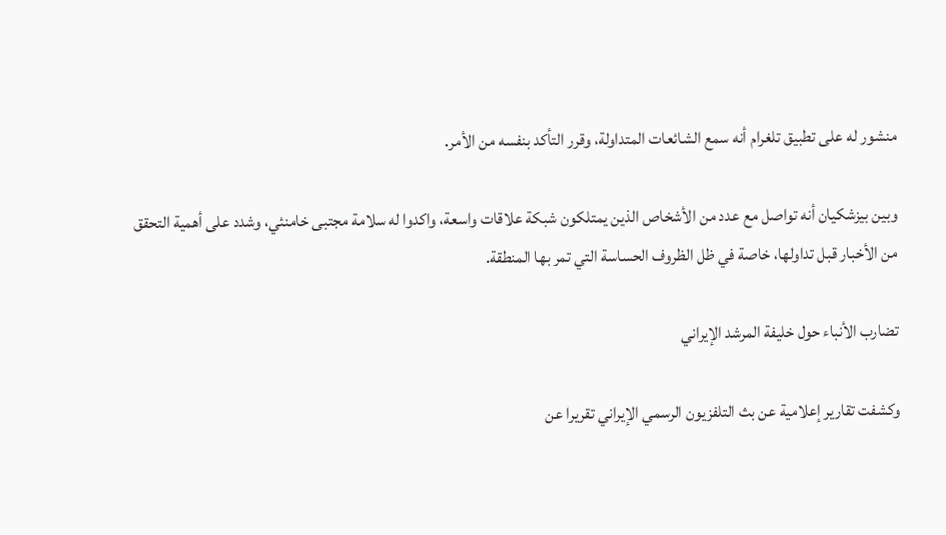منشور له على تطبيق تلغرام أنه سمع الشائعات المتداولة، وقرر التأكد بنفسه من الأمر.

وبين بيزشكيان أنه تواصل مع عدد من الأشخاص الذين يمتلكون شبكة علاقات واسعة، واكدوا له سلامة مجتبى خامنئي، وشدد على أهمية التحقق من الأخبار قبل تداولها، خاصة في ظل الظروف الحساسة التي تمر بها المنطقة.

تضارب الأنباء حول خليفة المرشد الإيراني

وكشفت تقارير إعلامية عن بث التلفزيون الرسمي الإيراني تقريرا عن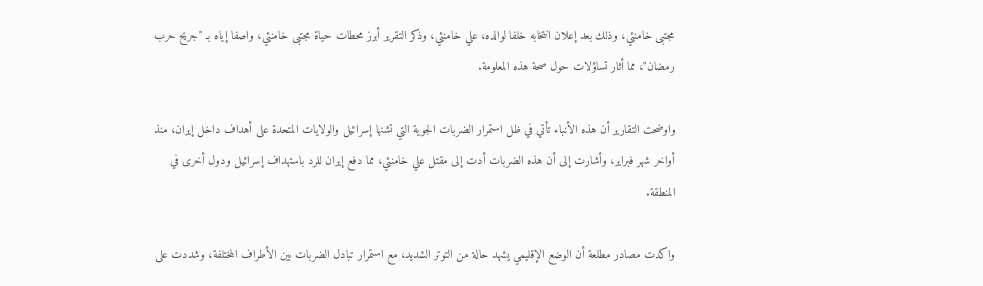مجتبى خامنئي، وذلك بعد إعلان انتخابه خلفا لوالده، علي خامنئي، وذكر التقرير أبرز محطات حياة مجتبى خامنئي، واصفا إياه بـ "جريح حرب رمضان"، مما أثار تساؤلات حول صحة هذه المعلومة.

واوضحت التقارير أن هذه الأنباء تأتي في ظل استمرار الضربات الجوية التي تشنها إسرائيل والولايات المتحدة على أهداف داخل إيران، منذ أواخر شهر فبراير، وأشارت إلى أن هذه الضربات أدت إلى مقتل علي خامنئي، مما دفع إيران للرد باستهداف إسرائيل ودول أخرى في المنطقة.

واكدت مصادر مطلعة أن الوضع الإقليمي يشهد حالة من التوتر الشديد، مع استمرار تبادل الضربات بين الأطراف المختلفة، وشددت على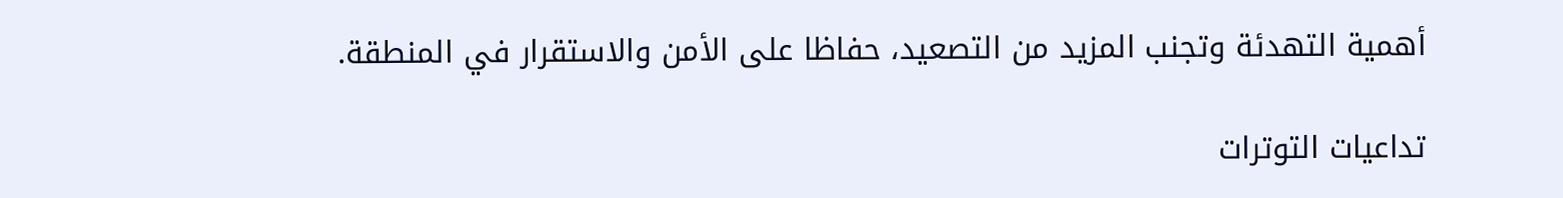أهمية التهدئة وتجنب المزيد من التصعيد، حفاظا على الأمن والاستقرار في المنطقة.

تداعيات التوترات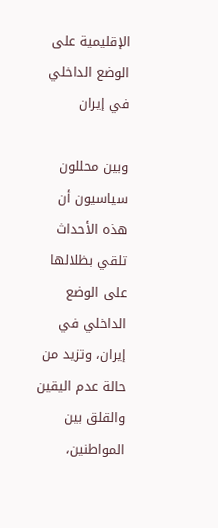الإقليمية على الوضع الداخلي في إيران

وبين محللون سياسيون أن هذه الأحداث تلقي بظلالها على الوضع الداخلي في إيران، وتزيد من حالة عدم اليقين والقلق بين المواطنين،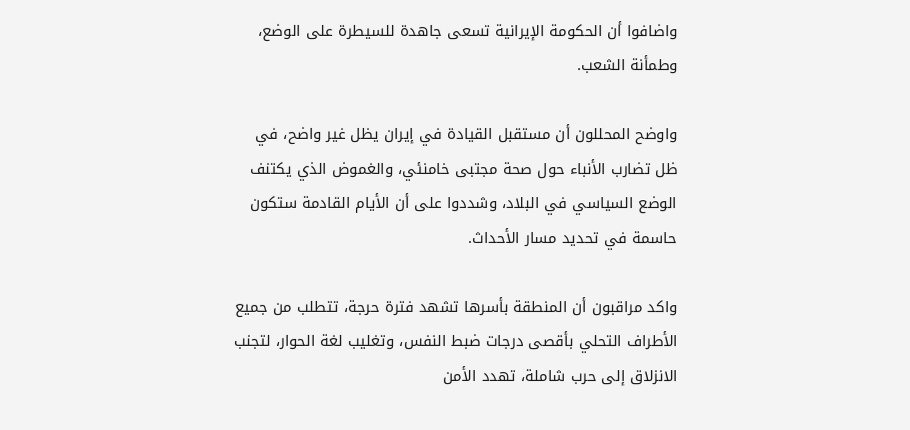واضافوا أن الحكومة الإيرانية تسعى جاهدة للسيطرة على الوضع، وطمأنة الشعب.

واوضح المحللون أن مستقبل القيادة في إيران يظل غير واضح، في ظل تضارب الأنباء حول صحة مجتبى خامنئي، والغموض الذي يكتنف الوضع السياسي في البلاد، وشددوا على أن الأيام القادمة ستكون حاسمة في تحديد مسار الأحداث.

واكد مراقبون أن المنطقة بأسرها تشهد فترة حرجة، تتطلب من جميع الأطراف التحلي بأقصى درجات ضبط النفس، وتغليب لغة الحوار، لتجنب الانزلاق إلى حرب شاملة، تهدد الأمن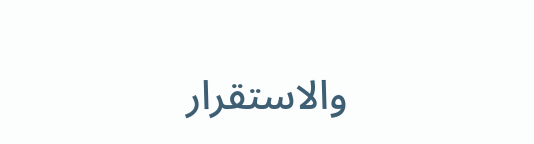والاستقرار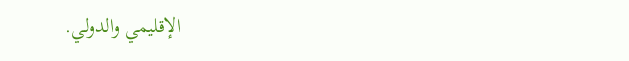الإقليمي والدولي.